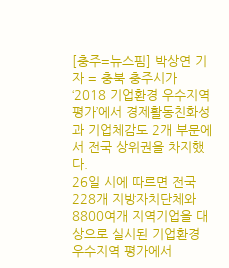[충주=뉴스핌] 박상연 기자 = 충북 충주시가 ‘2018 기업환경 우수지역 평가’에서 경제활동친화성과 기업체감도 2개 부문에서 전국 상위권을 차지했다.
26일 시에 따르면 전국 228개 지방자치단체와 8800여개 지역기업을 대상으로 실시된 기업환경 우수지역 평가에서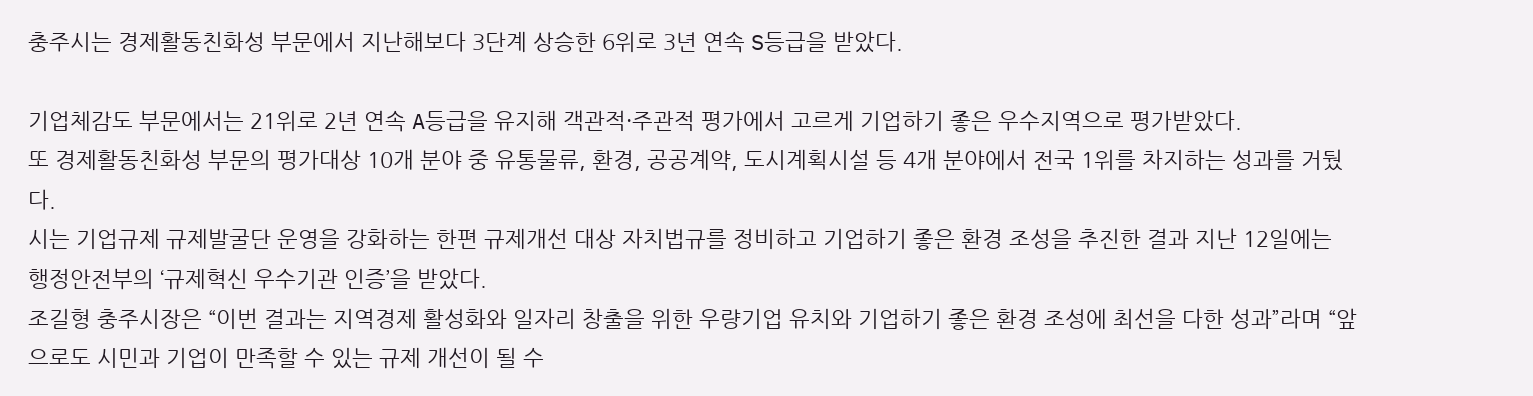충주시는 경제활동친화성 부문에서 지난해보다 3단계 상승한 6위로 3년 연속 S등급을 받았다.

기업체감도 부문에서는 21위로 2년 연속 A등급을 유지해 객관적·주관적 평가에서 고르게 기업하기 좋은 우수지역으로 평가받았다.
또 경제활동친화성 부문의 평가대상 10개 분야 중 유통물류, 환경, 공공계약, 도시계획시설 등 4개 분야에서 전국 1위를 차지하는 성과를 거뒀다.
시는 기업규제 규제발굴단 운영을 강화하는 한편 규제개선 대상 자치법규를 정비하고 기업하기 좋은 환경 조성을 추진한 결과 지난 12일에는 행정안전부의 ‘규제혁신 우수기관 인증’을 받았다.
조길형 충주시장은 “이번 결과는 지역경제 활성화와 일자리 창출을 위한 우량기업 유치와 기업하기 좋은 환경 조성에 최선을 다한 성과”라며 “앞으로도 시민과 기업이 만족할 수 있는 규제 개선이 될 수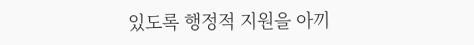있도록 행정적 지원을 아끼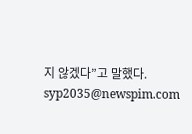지 않겠다”고 말했다.
syp2035@newspim.com